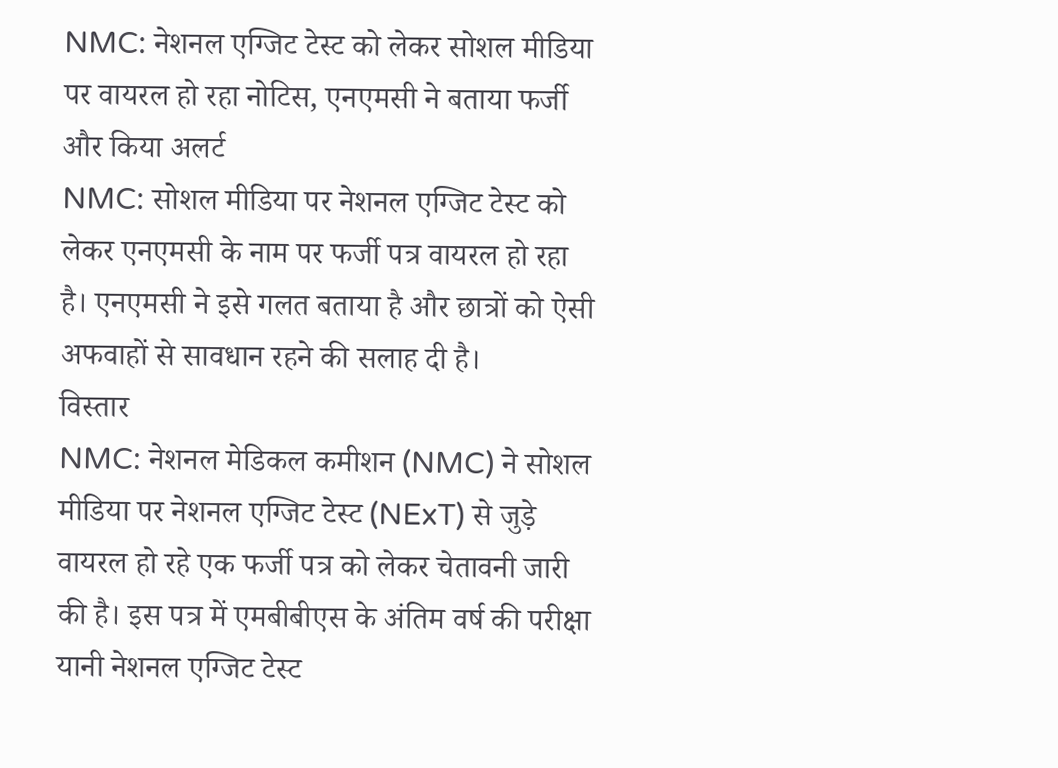NMC: नेशनल एग्जिट टेस्ट को लेकर सोशल मीडिया पर वायरल हो रहा नोटिस, एनएमसी ने बताया फर्जी और किया अलर्ट
NMC: सोशल मीडिया पर नेशनल एग्जिट टेस्ट को लेकर एनएमसी के नाम पर फर्जी पत्र वायरल हो रहा है। एनएमसी ने इसे गलत बताया है और छात्रों को ऐसी अफवाहों से सावधान रहने की सलाह दी है।
विस्तार
NMC: नेशनल मेडिकल कमीशन (NMC) ने सोशल मीडिया पर नेशनल एग्जिट टेस्ट (NExT) से जुड़े वायरल हो रहे एक फर्जी पत्र को लेकर चेतावनी जारी की है। इस पत्र में एमबीबीएस के अंतिम वर्ष की परीक्षा यानी नेशनल एग्जिट टेस्ट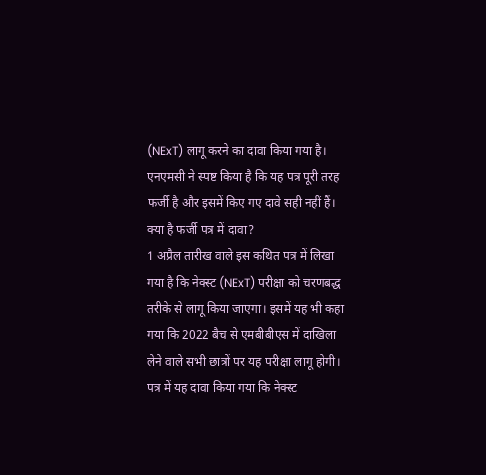(NExT) लागू करने का दावा किया गया है। एनएमसी ने स्पष्ट किया है कि यह पत्र पूरी तरह फर्जी है और इसमें किए गए दावे सही नहीं हैं।
क्या है फर्जी पत्र में दावा?
1 अप्रैल तारीख वाले इस कथित पत्र में लिखा गया है कि नेक्स्ट (NExT) परीक्षा को चरणबद्ध तरीके से लागू किया जाएगा। इसमें यह भी कहा गया कि 2022 बैच से एमबीबीएस में दाखिला लेने वाले सभी छात्रों पर यह परीक्षा लागू होगी।
पत्र में यह दावा किया गया कि नेक्स्ट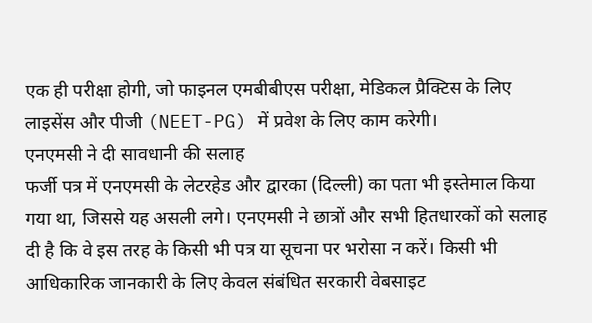एक ही परीक्षा होगी, जो फाइनल एमबीबीएस परीक्षा, मेडिकल प्रैक्टिस के लिए लाइसेंस और पीजी (NEET-PG) में प्रवेश के लिए काम करेगी।
एनएमसी ने दी सावधानी की सलाह
फर्जी पत्र में एनएमसी के लेटरहेड और द्वारका (दिल्ली) का पता भी इस्तेमाल किया गया था, जिससे यह असली लगे। एनएमसी ने छात्रों और सभी हितधारकों को सलाह दी है कि वे इस तरह के किसी भी पत्र या सूचना पर भरोसा न करें। किसी भी आधिकारिक जानकारी के लिए केवल संबंधित सरकारी वेबसाइट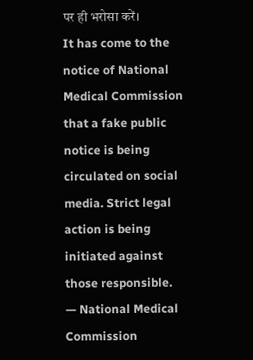पर ही भरोसा करें।
It has come to the notice of National Medical Commission that a fake public notice is being circulated on social media. Strict legal action is being initiated against those responsible.
— National Medical Commission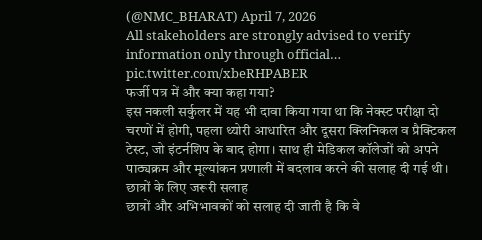(@NMC_BHARAT) April 7, 2026
All stakeholders are strongly advised to verify information only through official… pic.twitter.com/xbeRHPABER
फर्जी पत्र में और क्या कहा गया?
इस नकली सर्कुलर में यह भी दावा किया गया था कि नेक्स्ट परीक्षा दो चरणों में होगी, पहला थ्योरी आधारित और दूसरा क्लिनिकल व प्रैक्टिकल टेस्ट, जो इंटर्नशिप के बाद होगा। साथ ही मेडिकल कॉलेजों को अपने पाठ्यक्रम और मूल्यांकन प्रणाली में बदलाव करने की सलाह दी गई थी।
छात्रों के लिए जरूरी सलाह
छात्रों और अभिभावकों को सलाह दी जाती है कि वे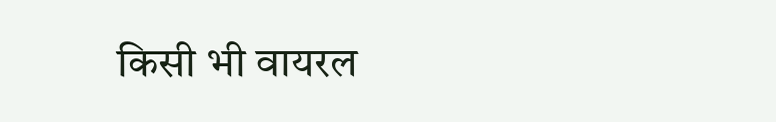किसी भी वायरल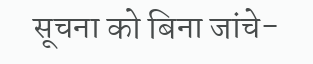सूचना को बिना जांचे-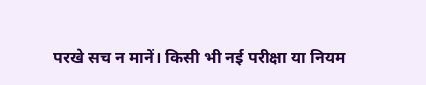परखे सच न मानें। किसी भी नई परीक्षा या नियम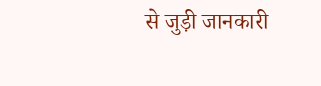से जुड़ी जानकारी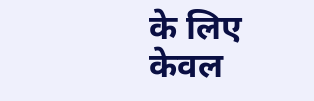के लिए केवल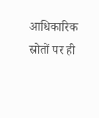आधिकारिक स्रोतों पर ही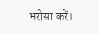भरोसा करें।